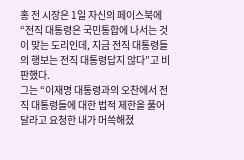홍 전 시장은 1일 자신의 페이스북에 “전직 대통령은 국민통합에 나서는 것이 맞는 도리인데, 지금 전직 대통령들의 행보는 전직 대통령답지 않다”고 비판했다.
그는 “이재명 대통령과의 오찬에서 전직 대통령들에 대한 법적 제한을 풀어달라고 요청한 내가 머쓱해졌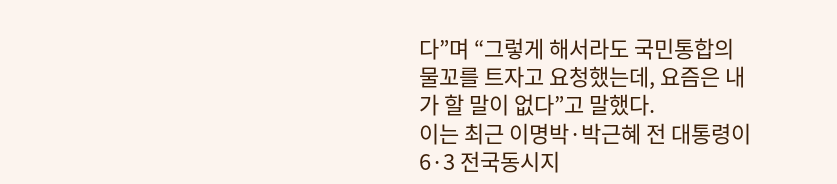다”며 “그렇게 해서라도 국민통합의 물꼬를 트자고 요청했는데, 요즘은 내가 할 말이 없다”고 말했다.
이는 최근 이명박·박근혜 전 대통령이 6·3 전국동시지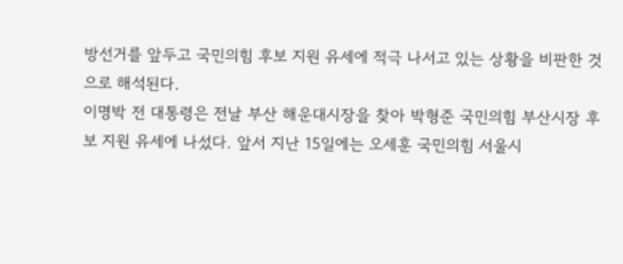방선거를 앞두고 국민의힘 후보 지원 유세에 적극 나서고 있는 상황을 비판한 것으로 해석된다.
이명박 전 대통령은 전날 부산 해운대시장을 찾아 박형준 국민의힘 부산시장 후보 지원 유세에 나섰다. 앞서 지난 15일에는 오세훈 국민의힘 서울시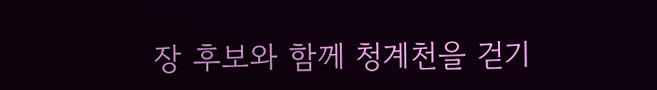장 후보와 함께 청계천을 걷기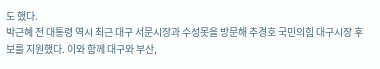도 했다.
박근혜 전 대통령 역시 최근 대구 서문시장과 수성못을 방문해 추경호 국민의힘 대구시장 후보를 지원했다. 이와 함께 대구와 부산,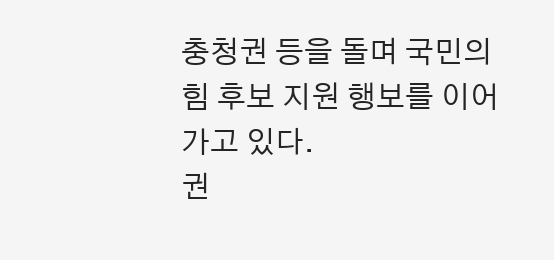충청권 등을 돌며 국민의힘 후보 지원 행보를 이어가고 있다.
권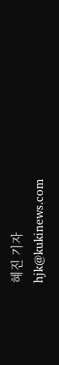혜진 기자 hjk@kukinews.com